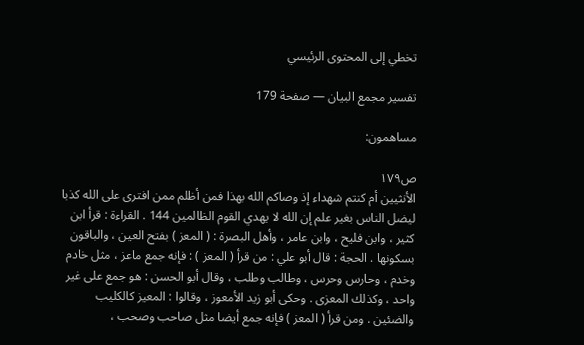تخطي إلى المحتوى الرئيسي

تفسير مجمع البيان — صفحة 179

مساهمون:

ص١٧٩
الأنثيين أم كنتم شهداء إذ وصاكم الله بهذا فمن أظلم ممن افترى على الله كذبا ليضل الناس بغير علم إن الله لا يهدي القوم الظالمين 144 . القراءة : قرأ ابن كثير ، وابن فليح ، وابن عامر ، وأهل البصرة : ( المعز ) بفتح العين ، والباقون بسكونها . الحجة : قال أبو علي : من قرأ ( المعز ) : فإنه جمع ماعز ، مثل خادم وخدم ، وحارس وحرس ، وطالب وطلب ، وقال أبو الحسن : هو جمع على غير واحد ، وكذلك المعزى . وحكى أبو زيد الأمعوز ، وقالوا : المعيز كالكليب والضئين . ومن قرأ ( المعز ) فإنه جمع أيضا مثل صاحب وصحب ،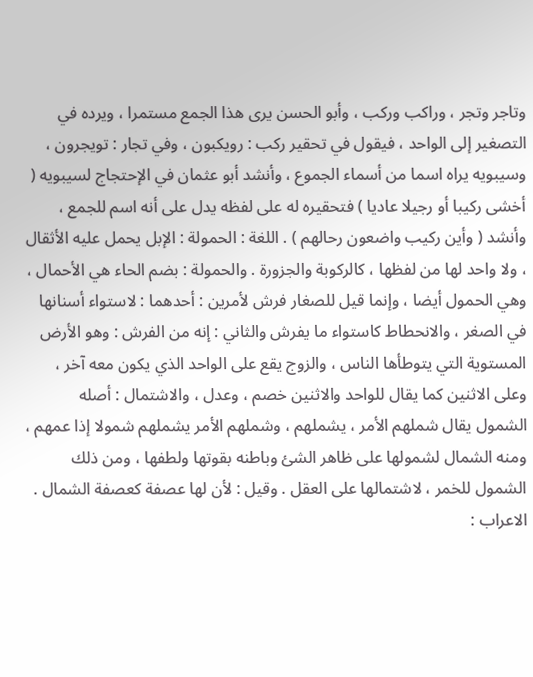وتاجر وتجر ، وراكب وركب ، وأبو الحسن يرى هذا الجمع مستمرا ، ويرده في التصغير إلى الواحد ، فيقول في تحقير ركب : رويكبون ، وفي تجار : تويجرون ، وسيبويه يراه اسما من أسماء الجموع ، وأنشد أبو عثمان في الإحتجاج لسيبويه ( أخشى ركيبا أو رجيلا عاديا ) فتحقيره له على لفظه يدل على أنه اسم للجمع ، وأنشد ( وأين ركيب واضعون رحالهم ) . اللغة : الحمولة : الإبل يحمل عليه الأثقال ، ولا واحد لها من لفظها ، كالركوبة والجزورة . والحمولة : بضم الحاء هي الأحمال ، وهي الحمول أيضا ، وإنما قيل للصغار فرش لأمرين : أحدهما : لاستواء أسنانها في الصغر ، والانحطاط كاستواء ما يفرش والثاني : إنه من الفرش : وهو الأرض المستوية التي يتوطأها الناس ، والزوج يقع على الواحد الذي يكون معه آخر ، وعلى الاثنين كما يقال للواحد والاثنين خصم ، وعدل ، والاشتمال : أصله الشمول يقال شملهم الأمر ، يشملهم ، وشملهم الأمر يشملهم شمولا إذا عمهم ، ومنه الشمال لشمولها على ظاهر الشئ وباطنه بقوتها ولطفها ، ومن ذلك الشمول للخمر ، لاشتمالها على العقل . وقيل : لأن لها عصفة كعصفة الشمال . الاعراب :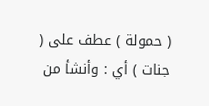( حمولة ) عطف على ( جنات ) أي : وأنشأ من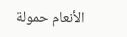الأنعام حمولة